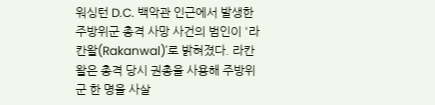워싱턴 D.C. 백악관 인근에서 발생한 주방위군 총격 사망 사건의 범인이 '라칸왈(Rakanwal)'로 밝혀졌다. 라칸왈은 총격 당시 권총을 사용해 주방위군 한 명을 사살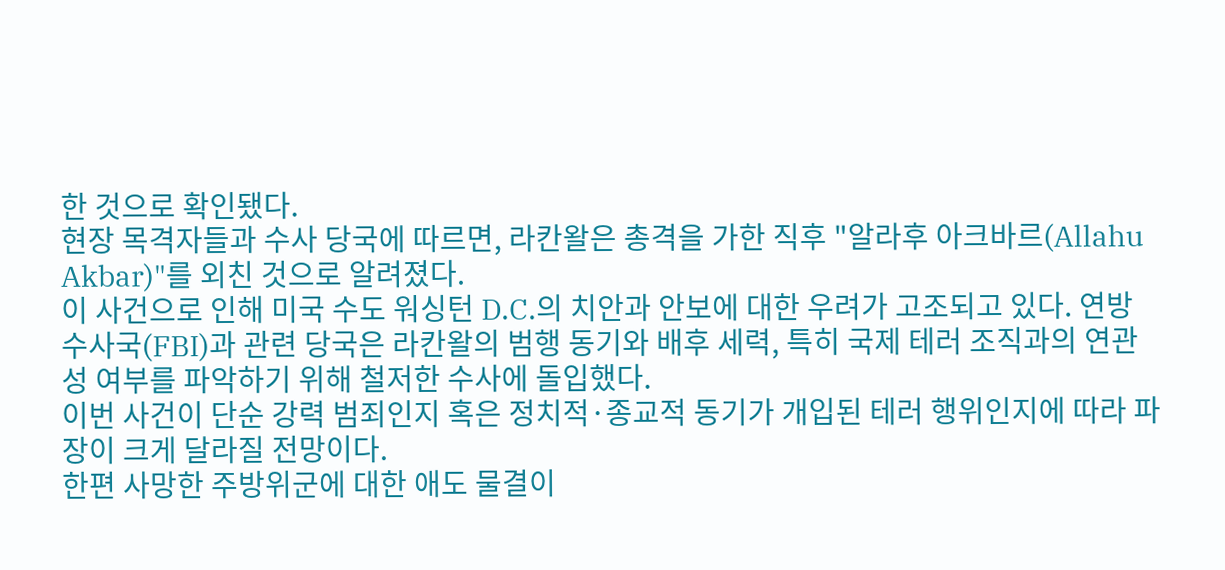한 것으로 확인됐다.
현장 목격자들과 수사 당국에 따르면, 라칸왈은 총격을 가한 직후 "알라후 아크바르(Allahu Akbar)"를 외친 것으로 알려졌다.
이 사건으로 인해 미국 수도 워싱턴 D.C.의 치안과 안보에 대한 우려가 고조되고 있다. 연방 수사국(FBI)과 관련 당국은 라칸왈의 범행 동기와 배후 세력, 특히 국제 테러 조직과의 연관성 여부를 파악하기 위해 철저한 수사에 돌입했다.
이번 사건이 단순 강력 범죄인지 혹은 정치적·종교적 동기가 개입된 테러 행위인지에 따라 파장이 크게 달라질 전망이다.
한편 사망한 주방위군에 대한 애도 물결이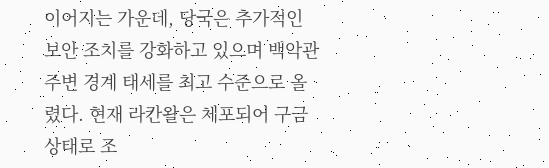이어지는 가운데, 당국은 추가적인 보안 조치를 강화하고 있으며 백악관 주변 경계 태세를 최고 수준으로 올렸다. 현재 라칸왈은 체포되어 구금 상태로 조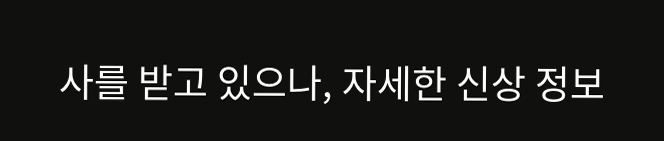사를 받고 있으나, 자세한 신상 정보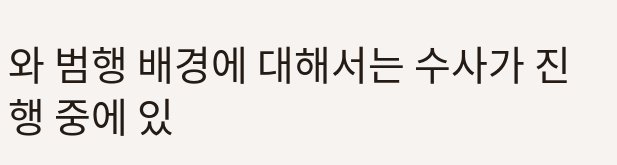와 범행 배경에 대해서는 수사가 진행 중에 있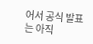어서 공식 발표는 아직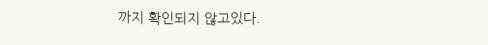까지 확인되지 않고있다.